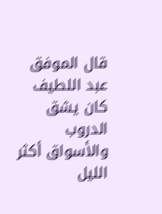قال الموفق عبد اللطيف كان يشق الدروب والأسواق أكثر الليل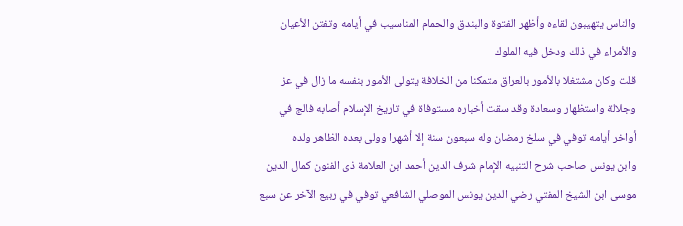والناس يتهيبون لقاءه وأظهر الفتوة والبندق والحمام المناسيب في أيامه وتفتن الأعيان والأمراء في ذلك ودخل فيه الملوك
قلت وكان مشتغلا بالأمور بالعراق متمكنا من الخلافة يتولى الأمور بنفسه ما زال في عز وجلالة واستظهار وسعادة وقد سقت أخباره مستوفاة في تاريخ الإسلام أصابه فالج في أواخر أيامه توفي في سلخ رمضان وله سبعون سنة إلا أشهرا وولى بعده الظاهر ولده
وابن يونس صاحب شرح التنبيه الإمام شرف الدين أحمد ابن العلامة ذى الفنون كمال الدين موسى ابن الشيخ المفتي رضي الدين يونس الموصلي الشافعي توفي في ربيع الآخر عن سبع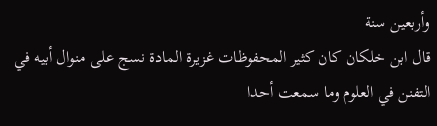وأربعين سنة
قال ابن خلكان كان كثير المحفوظات غزيرة المادة نسج على منوال أبيه في التفنن في العلوم وما سمعت أحدا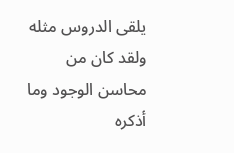يلقى الدروس مثله ولقد كان من محاسن الوجود وما أذكره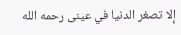إلا تصغر الدنيا في عينى رحمه الله